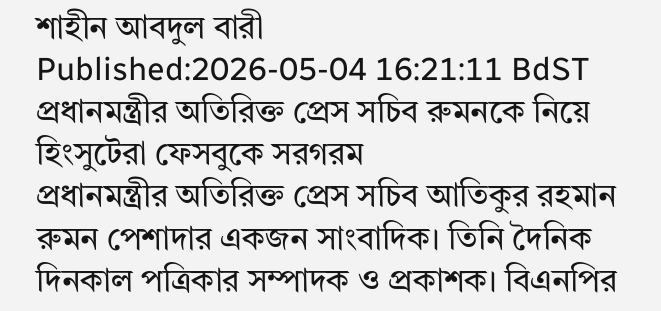শাহীন আবদুল বারী
Published:2026-05-04 16:21:11 BdST
প্রধানমন্ত্রীর অতিরিক্ত প্রেস সচিব রুমনকে নিয়ে হিংসুটেরা ফেসবুকে সরগরম
প্রধানমন্ত্রীর অতিরিক্ত প্রেস সচিব আতিকুর রহমান রুমন পেশাদার একজন সাংবাদিক। তিনি দৈনিক দিনকাল পত্রিকার সম্পাদক ও প্রকাশক। বিএনপির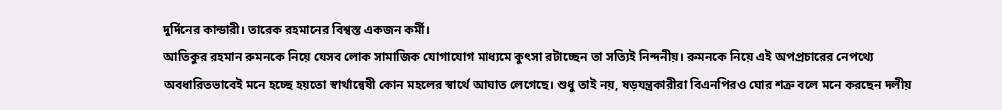দুর্দিনের কান্ডারী। তারেক রহমানের বিশ্বস্ত একজন কর্মী।
আতিকুর রহমান রুমনকে নিয়ে যেসব লোক সামাজিক যোগাযোগ মাধ্যমে কুৎসা রটাচ্ছেন তা সত্যিই নিন্দনীয়। রুমনকে নিয়ে এই অপপ্রচারের নেপথ্যে অবধারিতভাবেই মনে হচ্ছে হয়তো স্বার্থান্বেষী কোন মহলের স্বার্থে আঘাত লেগেছে। শুধু তাই নয়, ষড়যন্ত্রকারীরা বিএনপিরও ঘোর শত্রু বলে মনে করছেন দলীয়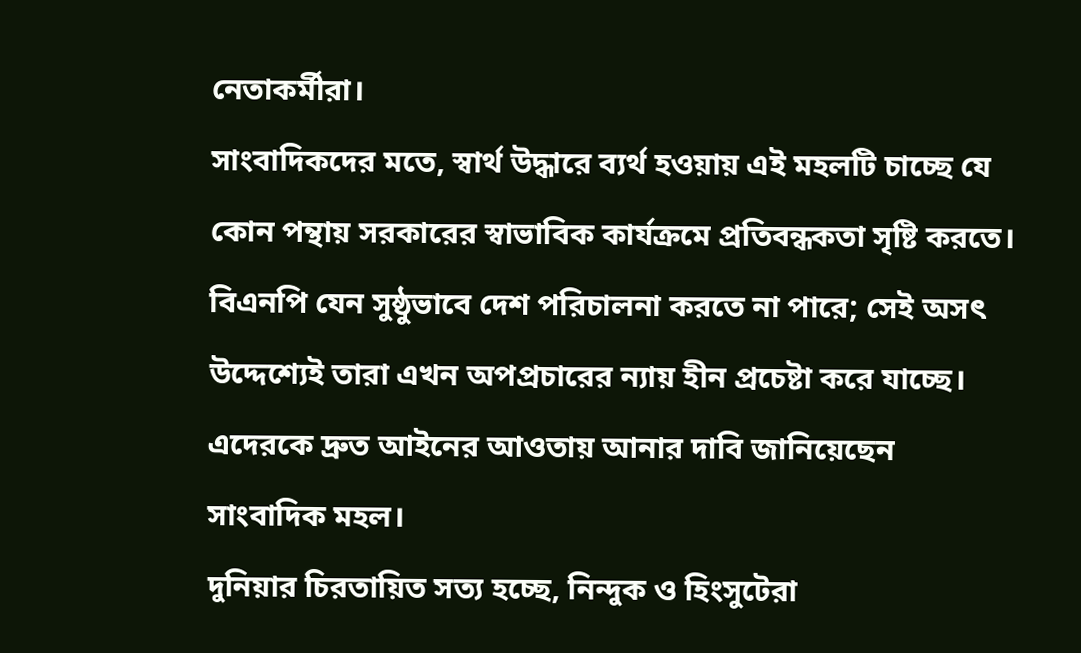নেতাকর্মীরা।
সাংবাদিকদের মতে, স্বার্থ উদ্ধারে ব্যর্থ হওয়ায় এই মহলটি চাচ্ছে যে কোন পন্থায় সরকারের স্বাভাবিক কার্যক্রমে প্রতিবন্ধকতা সৃষ্টি করতে। বিএনপি যেন সুষ্ঠুভাবে দেশ পরিচালনা করতে না পারে; সেই অসৎ উদ্দেশ্যেই তারা এখন অপপ্রচারের ন্যায় হীন প্রচেষ্টা করে যাচ্ছে। এদেরকে দ্রুত আইনের আওতায় আনার দাবি জানিয়েছেন সাংবাদিক মহল।
দুনিয়ার চিরতায়িত সত্য হচ্ছে, নিন্দুক ও হিংসুটেরা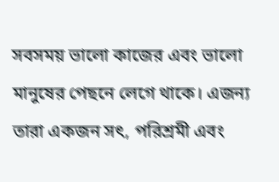সবসময় ভালো কাজের এবং ভালো মানুষের পেছনে লেগে থাকে। এজন্য তারা একজন সৎ, পরিশ্রমী এবং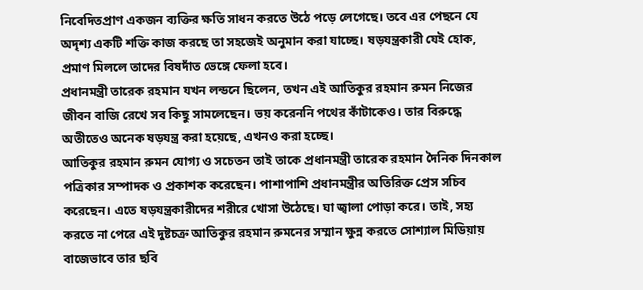নিবেদিতপ্রাণ একজন ব্যক্তির ক্ষতি সাধন করতে উঠে পড়ে লেগেছে। তবে এর পেছনে যে অদৃশ্য একটি শক্তি কাজ করছে তা সহজেই অনুমান করা যাচ্ছে। ষড়যন্ত্রকারী যেই হোক, প্রমাণ মিললে তাদের বিষদাঁত ভেঙ্গে ফেলা হবে।
প্রধানমন্ত্রী তারেক রহমান যখন লন্ডনে ছিলেন, তখন এই আতিকুর রহমান রুমন নিজের জীবন বাজি রেখে সব কিছু সামলেছেন। ভয় করেননি পথের কাঁটাকেও। তার বিরুদ্ধে অতীতেও অনেক ষড়যন্ত্র করা হয়েছে, এখনও করা হচ্ছে।
আতিকুর রহমান রুমন যোগ্য ও সচেতন তাই তাকে প্রধানমন্ত্রী তারেক রহমান দৈনিক দিনকাল পত্রিকার সম্পাদক ও প্রকাশক করেছেন। পাশাপাশি প্রধানমন্ত্রীর অতিরিক্ত প্রেস সচিব করেছেন। এতে ষড়যন্ত্রকারীদের শরীরে খোসা উঠেছে। ঘা জ্বালা পোড়া করে। তাই, সহ্য করতে না পেরে এই দুষ্টচক্র আতিকুর রহমান রুমনের সম্মান ক্ষুন্ন করতে সোশ্যাল মিডিয়ায় বাজেভাবে তার ছবি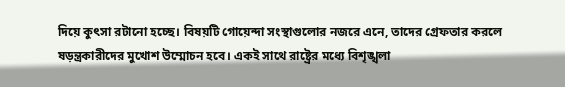দিয়ে কুৎসা রটানো হচ্ছে। বিষয়টি গোয়েন্দা সংস্থাগুলোর নজরে এনে, তাদের গ্রেফতার করলে ষড়ন্ত্রকারীদের মুখোশ উম্মোচন হবে। একই সাথে রাষ্ট্রের মধ্যে বিশৃঙ্খলা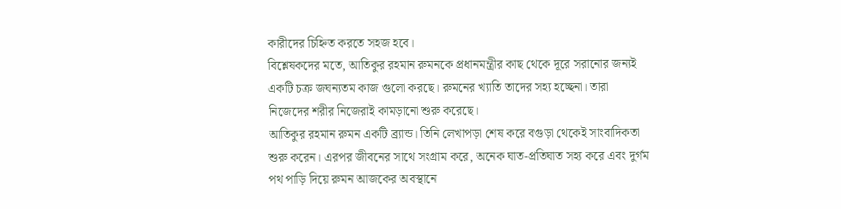কারীদের চিহ্নিত করতে সহজ হবে।
বিশ্লেষকদের মতে, আতিকুর রহমান রুমনকে প্রধানমন্ত্রীর কাছ থেকে দূরে সরানোর জন্যই একটি চক্র জঘন্যতম কাজ গুলো করছে। রুমনের খ্যাতি তাদের সহ্য হচ্ছেনা। তারা নিজেদের শরীর নিজেরাই কামড়ানো শুরু করেছে।
আতিকুর রহমান রুমন একটি ব্র্যান্ড। তিনি লেখাপড়া শেষ করে বগুড়া থেকেই সাংবাদিকতা শুরু করেন। এরপর জীবনের সাথে সংগ্রাম করে, অনেক ঘাত-প্রতিঘাত সহ্য করে এবং দুর্গম পথ পাড়ি দিয়ে রুমন আজকের অবস্থানে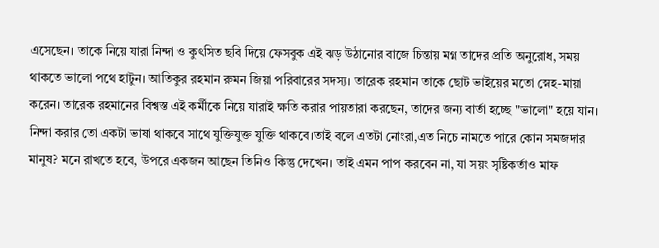এসেছেন। তাকে নিয়ে যারা নিন্দা ও কুৎসিত ছবি দিয়ে ফেসবুক এই ঝড় উঠানোর বাজে চিন্তায় মগ্ন তাদের প্রতি অনুরোধ, সময় থাকতে ভালো পথে হাটুন। আতিকুর রহমান রুমন জিয়া পরিবারের সদস্য। তারেক রহমান তাকে ছোট ভাইয়ের মতো স্নেহ-মায়া করেন। তারেক রহমানের বিশ্বস্ত এই কর্মীকে নিয়ে যারাই ক্ষতি করার পায়তারা করছেন, তাদের জন্য বার্তা হচ্ছে "ভালো" হয়ে যান।
নিন্দা করার তো একটা ভাষা থাকবে সাথে যুক্তিযুক্ত যুক্তি থাকবে।তাই বলে এতটা নোংরা,এত নিচে নামতে পারে কোন সমজদার মানুষ? মনে রাখতে হবে, উপরে একজন আছেন তিনিও কিন্তু দেখেন। তাই এমন পাপ করবেন না, যা সয়ং সৃষ্টিকর্তাও মাফ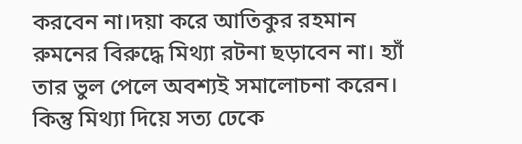করবেন না।দয়া করে আতিকুর রহমান রুমনের বিরুদ্ধে মিথ্যা রটনা ছড়াবেন না। হ্যাঁ তার ভুল পেলে অবশ্যই সমালোচনা করেন। কিন্তু মিথ্যা দিয়ে সত্য ঢেকে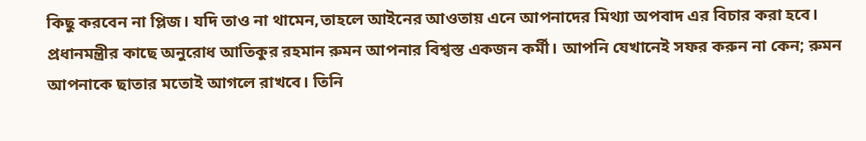কিছু করবেন না প্লিজ। যদি তাও না থামেন,তাহলে আইনের আওতায় এনে আপনাদের মিথ্যা অপবাদ এর বিচার করা হবে।
প্রধানমন্ত্রীর কাছে অনুরোধ আতিকুর রহমান রুমন আপনার বিশ্বস্ত একজন কর্মী। আপনি যেখানেই সফর করুন না কেন; রুমন আপনাকে ছাতার মতোই আগলে রাখবে। তিনি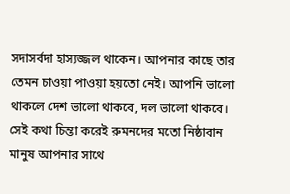সদাসর্বদা হাস্যজ্জল থাকেন। আপনার কাছে তার তেমন চাওয়া পাওয়া হয়তো নেই। আপনি ভালো থাকলে দেশ ভালো থাকবে, দল ভালো থাকবে। সেই কথা চিন্তা করেই রুমনদের মতো নিষ্ঠাবান মানুষ আপনার সাথে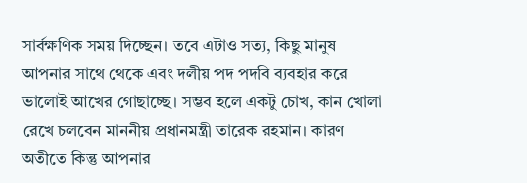সার্বক্ষণিক সময় দিচ্ছেন। তবে এটাও সত্য, কিছু মানুষ আপনার সাথে থেকে এবং দলীয় পদ পদবি ব্যবহার করে ভালোই আখের গোছাচ্ছে। সম্ভব হলে একটু চোখ, কান খোলা রেখে চলবেন মাননীয় প্রধানমন্ত্রী তারেক রহমান। কারণ অতীতে কিন্তু আপনার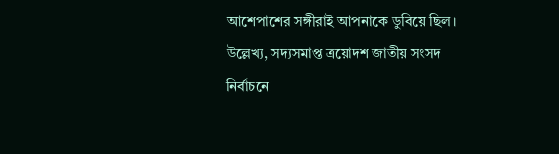আশেপাশের সঙ্গীরাই আপনাকে ডুবিয়ে ছিল।
উল্লেখ্য, সদ্যসমাপ্ত ত্রয়োদশ জাতীয় সংসদ নির্বাচনে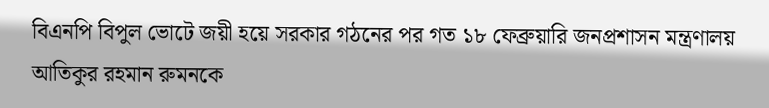বিএনপি বিপুল ভোটে জয়ী হয়ে সরকার গঠনের পর গত ১৮ ফেব্রুয়ারি জনপ্রশাসন মন্ত্রণালয় আতিকুর রহমান রুমনকে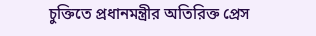চুক্তিতে প্রধানমন্ত্রীর অতিরিক্ত প্রেস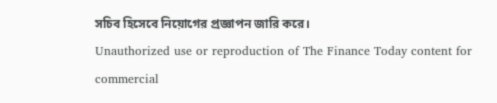সচিব হিসেবে নিয়োগের প্রজ্ঞাপন জারি করে।
Unauthorized use or reproduction of The Finance Today content for commercial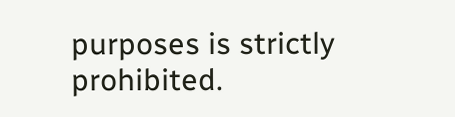purposes is strictly prohibited.